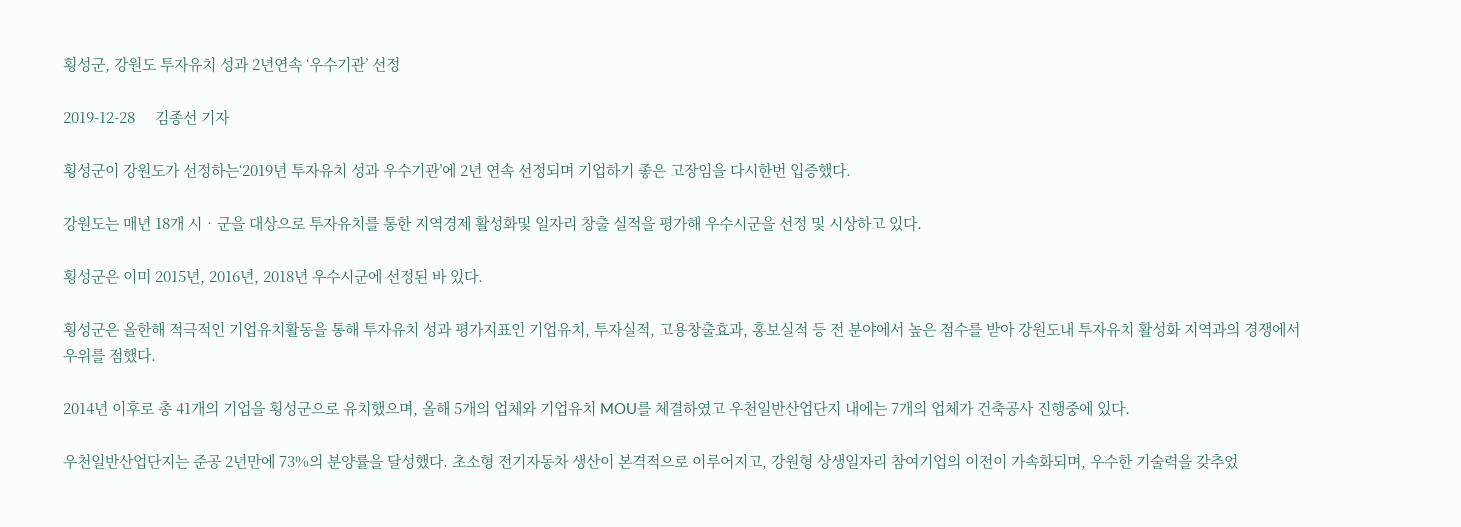횡성군, 강원도 투자유치 성과 2년연속 ‘우수기관’ 선정

2019-12-28     김종선 기자

횡성군이 강원도가 선정하는‘2019년 투자유치 성과 우수기관’에 2년 연속 선정되며 기업하기 좋은 고장임을 다시한번 입증했다.

강원도는 매년 18개 시‧군을 대상으로 투자유치를 통한 지역경제 활성화및 일자리 창출 실적을 평가해 우수시군을 선정 및 시상하고 있다.

횡성군은 이미 2015년, 2016년, 2018년 우수시군에 선정된 바 있다.

횡성군은 올한해 적극적인 기업유치활동을 통해 투자유치 성과 평가지표인 기업유치, 투자실적, 고용창출효과, 홍보실적 등 전 분야에서 높은 점수를 받아 강원도내 투자유치 활성화 지역과의 경쟁에서 우위를 점했다.

2014년 이후로 총 41개의 기업을 횡성군으로 유치했으며, 올해 5개의 업체와 기업유치 MOU를 체결하였고 우천일반산업단지 내에는 7개의 업체가 건축공사 진행중에 있다.

우천일반산업단지는 준공 2년만에 73%의 분양률을 달성했다. 초소형 전기자동차 생산이 본격적으로 이루어지고, 강원형 상생일자리 참여기업의 이전이 가속화되며, 우수한 기술력을 갖추었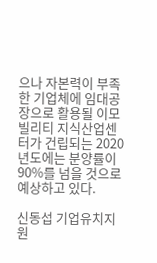으나 자본력이 부족한 기업체에 임대공장으로 활용될 이모빌리티 지식산업센터가 건립되는 2020년도에는 분양률이 90%를 넘을 것으로 예상하고 있다.

신동섭 기업유치지원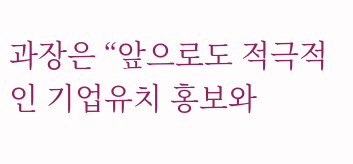과장은 “앞으로도 적극적인 기업유치 홍보와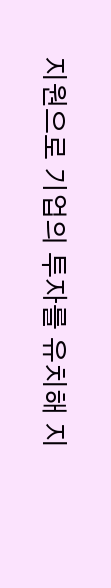지원으로 기업의 투자를 유치해 지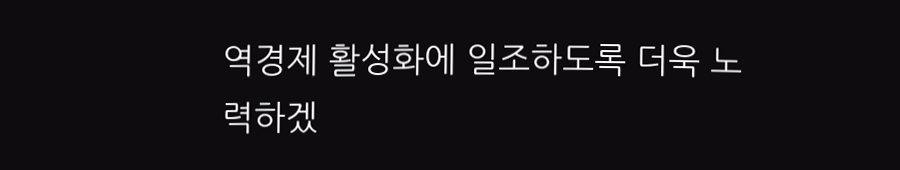역경제 활성화에 일조하도록 더욱 노력하겠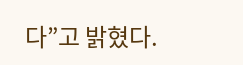다”고 밝혔다.